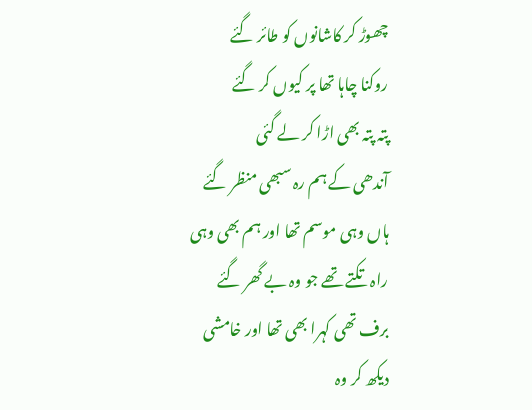چھوڑ کر کاشانوں کو طائر گئے
روکنا چاہا تھا پر کیوں کر گئے
پتہ پتہ بھی اڑا کر لے گئی
آندھی کے ہم رہ سبھی منظر گئے
ہاں وہی موسم تھا اور ہم بھی وہی
راہ تکتے تھے جو وہ بے گھر گئے
برف تھی کہرا بھی تھا اور خامشی
دیکھ کر وہ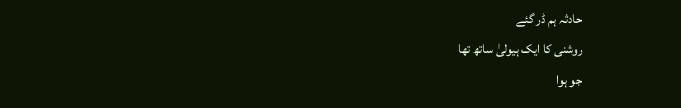حادثہ ہم ڈر گئے
روشنی کا ایک ہیولیٰ ساتھ تھا
جو ہوا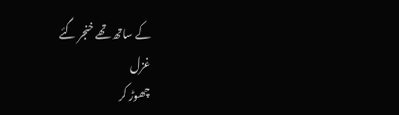کے ساتھ تھے خنجر گئے
غزل
چھوڑ کر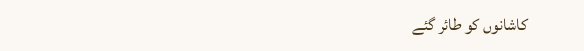کاشانوں کو طائر گئے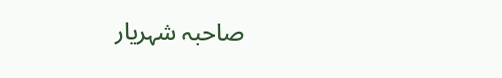صاحبہ شہریار